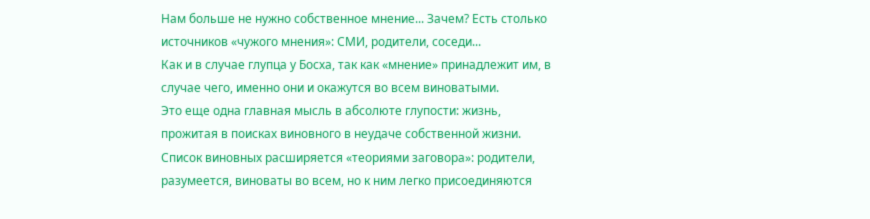Нам больше не нужно собственное мнение... Зачем? Есть столько источников «чужого мнения»: СМИ, родители, соседи...
Как и в случае глупца у Босха, так как «мнение» принадлежит им, в случае чего, именно они и окажутся во всем виноватыми.
Это еще одна главная мысль в абсолюте глупости: жизнь, прожитая в поисках виновного в неудаче собственной жизни. Список виновных расширяется «теориями заговора»: родители, разумеется, виноваты во всем, но к ним легко присоединяются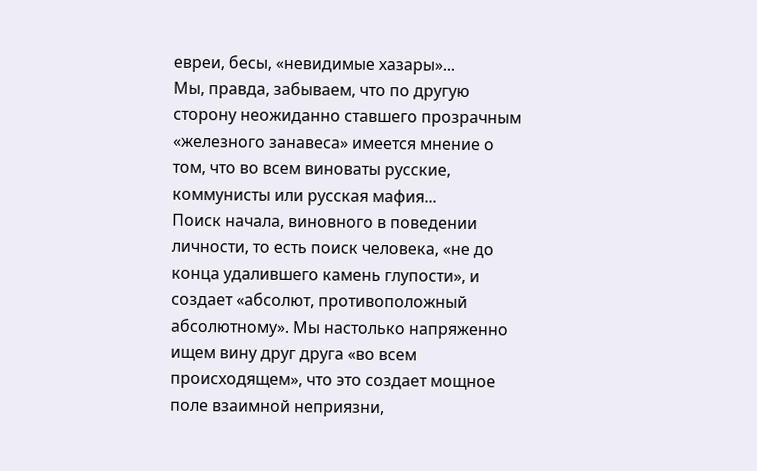евреи, бесы, «невидимые хазары»...
Мы, правда, забываем, что по другую сторону неожиданно ставшего прозрачным «железного занавеса» имеется мнение о том, что во всем виноваты русские, коммунисты или русская мафия...
Поиск начала, виновного в поведении личности, то есть поиск человека, «не до конца удалившего камень глупости», и создает «абсолют, противоположный абсолютному». Мы настолько напряженно ищем вину друг друга «во всем происходящем», что это создает мощное поле взаимной неприязни,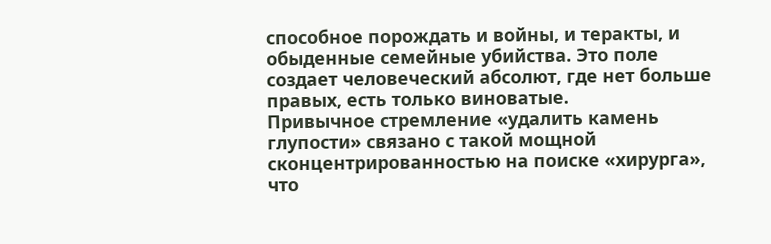способное порождать и войны, и теракты, и обыденные семейные убийства. Это поле создает человеческий абсолют, где нет больше правых, есть только виноватые.
Привычное стремление «удалить камень глупости» связано с такой мощной сконцентрированностью на поиске «хирурга», что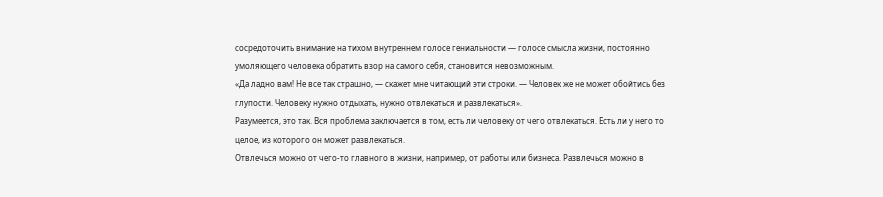сосредоточить внимание на тихом внутреннем голосе гениальности — голосе смысла жизни, постоянно умоляющего человека обратить взор на самого себя, становится невозможным.
«Да ладно вам! Не все так страшно, — скажет мне читающий эти строки. — Человек же не может обойтись без глупости. Человеку нужно отдыхать, нужно отвлекаться и развлекаться».
Разумеется, это так. Вся проблема заключается в том, есть ли человеку от чего отвлекаться. Есть ли у него то целое, из которого он может развлекаться.
Отвлечься можно от чего-то главного в жизни, например, от работы или бизнеса. Развлечься можно в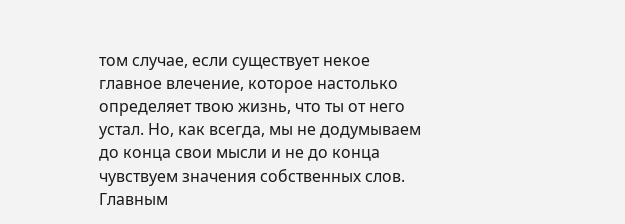том случае, если существует некое главное влечение, которое настолько определяет твою жизнь, что ты от него устал. Но, как всегда, мы не додумываем до конца свои мысли и не до конца чувствуем значения собственных слов.
Главным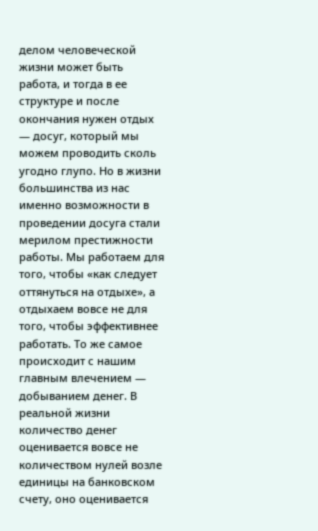делом человеческой жизни может быть работа, и тогда в ее структуре и после окончания нужен отдых — досуг, который мы можем проводить сколь угодно глупо. Но в жизни большинства из нас именно возможности в проведении досуга стали мерилом престижности работы. Мы работаем для того, чтобы «как следует оттянуться на отдыхе», а отдыхаем вовсе не для того, чтобы эффективнее работать. То же самое происходит с нашим главным влечением — добыванием денег. В реальной жизни количество денег оценивается вовсе не количеством нулей возле единицы на банковском счету, оно оценивается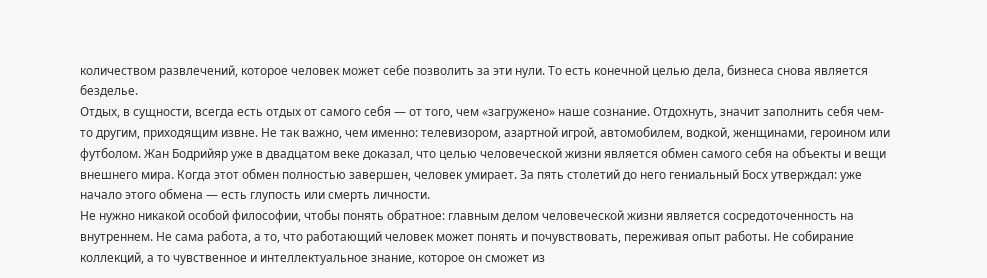количеством развлечений, которое человек может себе позволить за эти нули. То есть конечной целью дела, бизнеса снова является безделье.
Отдых, в сущности, всегда есть отдых от самого себя — от того, чем «загружено» наше сознание. Отдохнуть, значит заполнить себя чем-то другим, приходящим извне. Не так важно, чем именно: телевизором, азартной игрой, автомобилем, водкой, женщинами, героином или футболом. Жан Бодрийяр уже в двадцатом веке доказал, что целью человеческой жизни является обмен самого себя на объекты и вещи внешнего мира. Когда этот обмен полностью завершен, человек умирает. За пять столетий до него гениальный Босх утверждал: уже начало этого обмена — есть глупость или смерть личности.
Не нужно никакой особой философии, чтобы понять обратное: главным делом человеческой жизни является сосредоточенность на внутреннем. Не сама работа, а то, что работающий человек может понять и почувствовать, переживая опыт работы. Не собирание коллекций, а то чувственное и интеллектуальное знание, которое он сможет из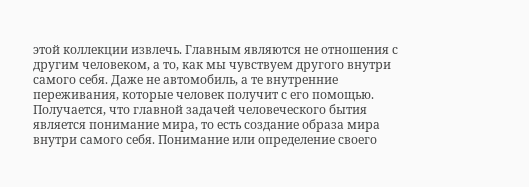этой коллекции извлечь. Главным являются не отношения с другим человеком, а то, как мы чувствуем другого внутри самого себя. Даже не автомобиль, а те внутренние переживания, которые человек получит с его помощью.
Получается, что главной задачей человеческого бытия является понимание мира, то есть создание образа мира внутри самого себя. Понимание или определение своего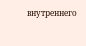внутреннего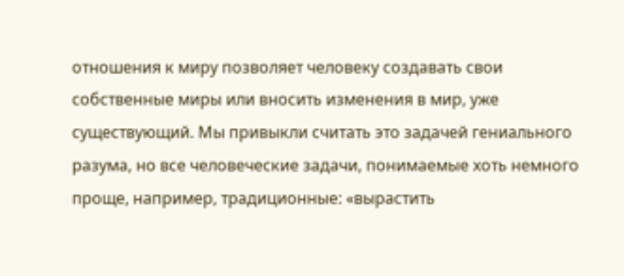отношения к миру позволяет человеку создавать свои собственные миры или вносить изменения в мир, уже существующий. Мы привыкли считать это задачей гениального разума, но все человеческие задачи, понимаемые хоть немного проще, например, традиционные: «вырастить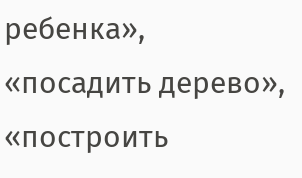ребенка», «посадить дерево», «построить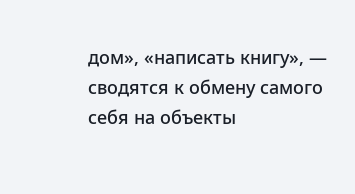дом», «написать книгу», — сводятся к обмену самого себя на объекты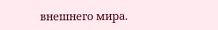внешнего мира.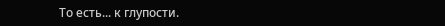То есть... к глупости.